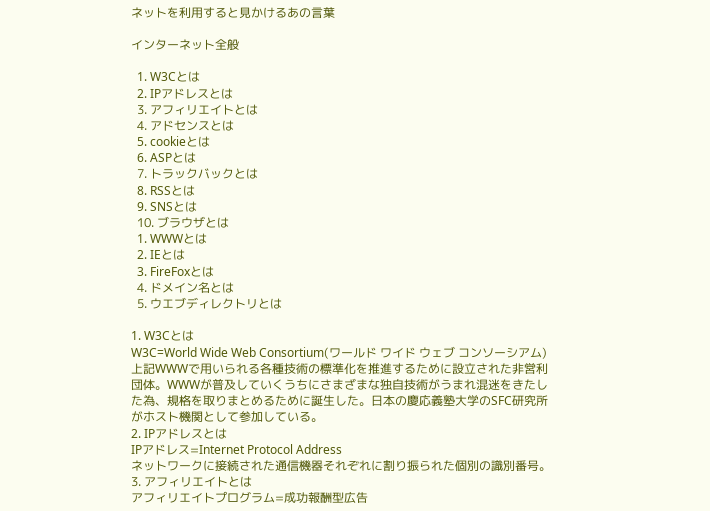ネットを利用すると見かけるあの言葉

インターネット全般

  1. W3Cとは
  2. IPアドレスとは
  3. アフィリエイトとは
  4. アドセンスとは
  5. cookieとは
  6. ASPとは
  7. トラックバックとは
  8. RSSとは
  9. SNSとは
  10. ブラウザとは
  1. WWWとは
  2. IEとは
  3. FireFoxとは
  4. ドメイン名とは
  5. ウエブディレクトリとは

1. W3Cとは
W3C=World Wide Web Consortium(ワールド ワイド ウェブ コンソーシアム)
上記WWWで用いられる各種技術の標準化を推進するために設立された非営利団体。WWWが普及していくうちにさまざまな独自技術がうまれ混迷をきたした為、規格を取りまとめるために誕生した。日本の慶応義塾大学のSFC研究所がホスト機関として参加している。
2. IPアドレスとは
IPアドレス=Internet Protocol Address
ネットワークに接続された通信機器それぞれに割り振られた個別の識別番号。
3. アフィリエイトとは
アフィリエイトプログラム=成功報酬型広告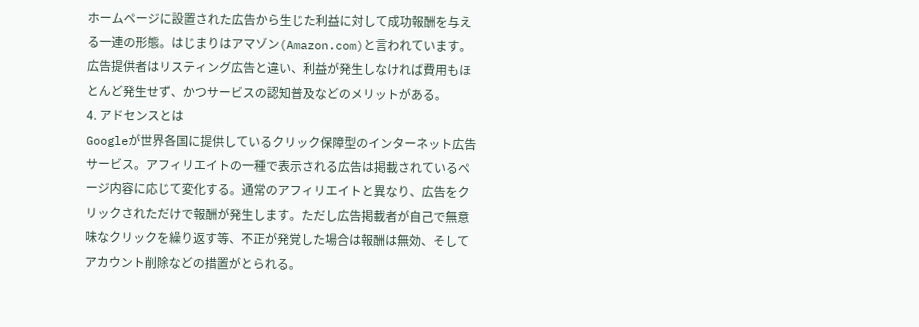ホームページに設置された広告から生じた利益に対して成功報酬を与える一連の形態。はじまりはアマゾン(Amazon.com)と言われています。広告提供者はリスティング広告と違い、利益が発生しなければ費用もほとんど発生せず、かつサービスの認知普及などのメリットがある。
4. アドセンスとは
Googleが世界各国に提供しているクリック保障型のインターネット広告サービス。アフィリエイトの一種で表示される広告は掲載されているページ内容に応じて変化する。通常のアフィリエイトと異なり、広告をクリックされただけで報酬が発生します。ただし広告掲載者が自己で無意味なクリックを繰り返す等、不正が発覚した場合は報酬は無効、そしてアカウント削除などの措置がとられる。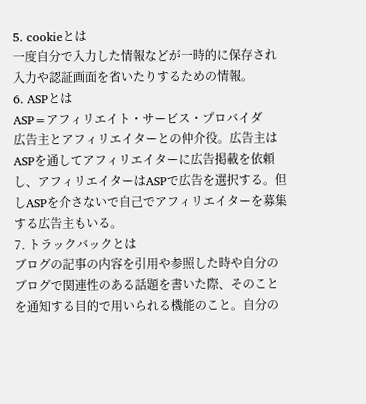5. cookieとは
一度自分で入力した情報などが一時的に保存され入力や認証画面を省いたりするための情報。
6. ASPとは
ASP=アフィリエイト・サービス・プロバイダ
広告主とアフィリエイターとの仲介役。広告主はASPを通してアフィリエイターに広告掲載を依頼し、アフィリエイターはASPで広告を選択する。但しASPを介さないで自己でアフィリエイターを募集する広告主もいる。
7. トラックバックとは
ブログの記事の内容を引用や参照した時や自分のブログで関連性のある話題を書いた際、そのことを通知する目的で用いられる機能のこと。自分の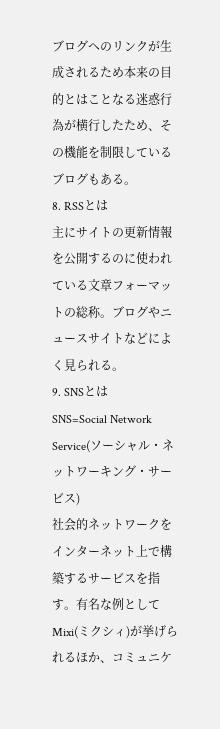ブログへのリンクが生成されるため本来の目的とはことなる迷惑行為が横行したため、その機能を制限しているブログもある。
8. RSSとは
主にサイトの更新情報を公開するのに使われている文章フォーマットの総称。ブログやニュースサイトなどによく見られる。
9. SNSとは
SNS=Social Network Service(ソーシャル・ネットワーキング・サービス)
社会的ネットワークをインターネット上で構築するサービスを指す。有名な例としてMixi(ミクシィ)が挙げられるほか、コミュニケ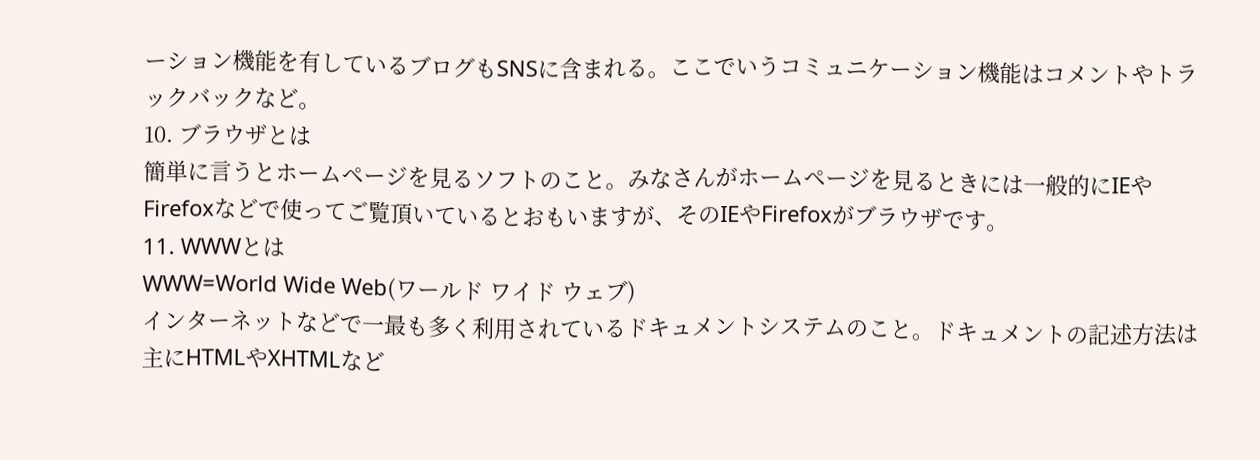ーション機能を有しているブログもSNSに含まれる。ここでいうコミュニケーション機能はコメントやトラックバックなど。
10. ブラウザとは
簡単に言うとホームページを見るソフトのこと。みなさんがホームページを見るときには一般的にIEやFirefoxなどで使ってご覧頂いているとおもいますが、そのIEやFirefoxがブラウザです。
11. WWWとは
WWW=World Wide Web(ワールド ワイド ウェブ)
インターネットなどで一最も多く利用されているドキュメントシステムのこと。ドキュメントの記述方法は主にHTMLやXHTMLなど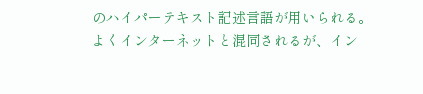のハイパーテキスト記述言語が用いられる。よくインターネットと混同されるが、イン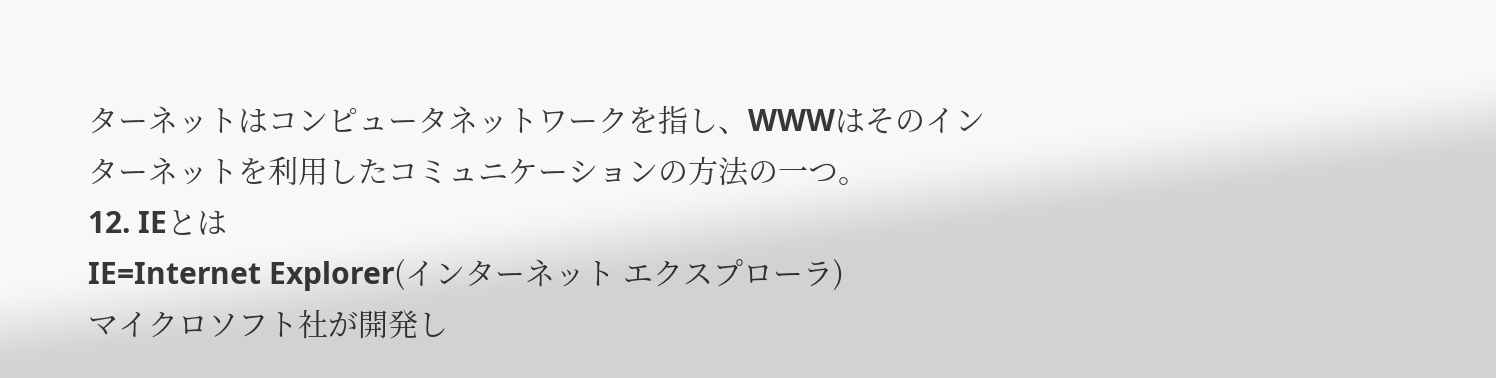ターネットはコンピュータネットワークを指し、WWWはそのインターネットを利用したコミュニケーションの方法の一つ。
12. IEとは
IE=Internet Explorer(インターネット エクスプローラ)
マイクロソフト社が開発し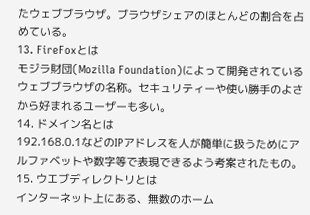たウェブブラウザ。ブラウザシェアのほとんどの割合を占めている。
13. FireFoxとは
モジラ財団(Mozilla Foundation)によって開発されているウェブブラウザの名称。セキュリティーや使い勝手のよさから好まれるユーザーも多い。
14. ドメイン名とは
192.168.0.1などのIPアドレスを人が簡単に扱うためにアルファベットや数字等で表現できるよう考案されたもの。
15. ウエブディレクトリとは
インターネット上にある、無数のホーム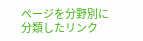ページを分野別に分類したリンク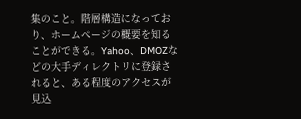集のこと。階層構造になっており、ホームページの概要を知ることができる。Yahoo、DMOZなどの大手ディレクトリに登録されると、ある程度のアクセスが見込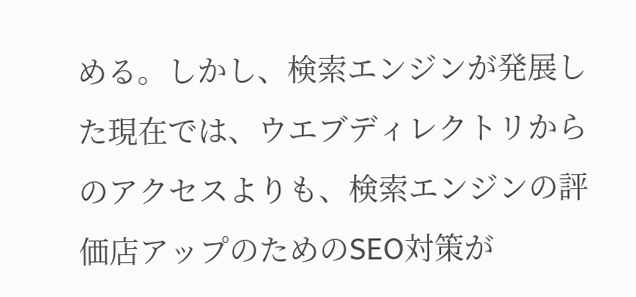める。しかし、検索エンジンが発展した現在では、ウエブディレクトリからのアクセスよりも、検索エンジンの評価店アップのためのSEO対策が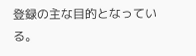登録の主な目的となっている。